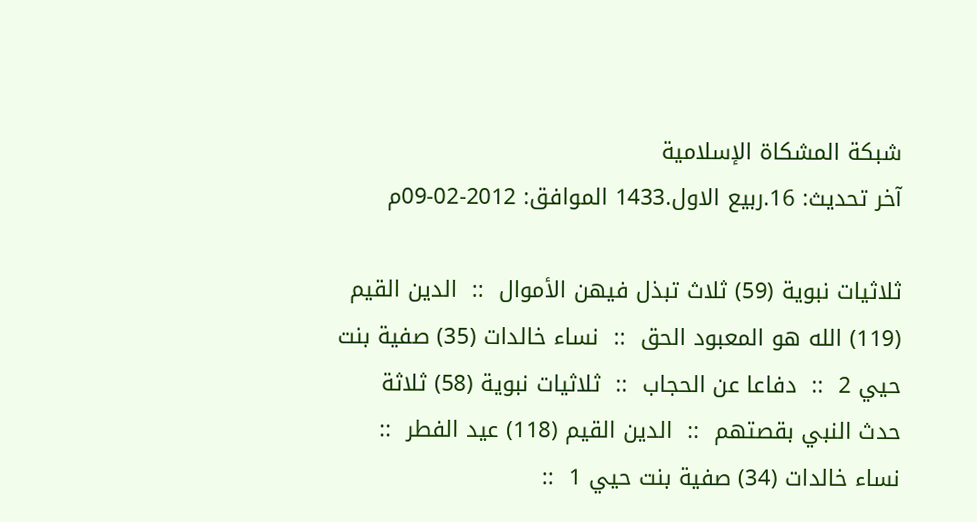شبكة المشكاة الإسلامية
آخر تحديث: 16.ربيع الاول.1433 الموافق: 2012-02-09م

ثلاثيات نبوية (59) ثلاث تبذل فيهن الأموال  ::  الدين القيم (119) الله هو المعبود الحق  ::  نساء خالدات (35) صفية بنت حيي 2  ::  دفاعا عن الحجاب  ::  ثلاثيات نبوية (58) ثلاثة حدث النبي بقصتهم  ::  الدين القيم (118) عيد الفطر  ::  نساء خالدات (34) صفية بنت حيي 1  ::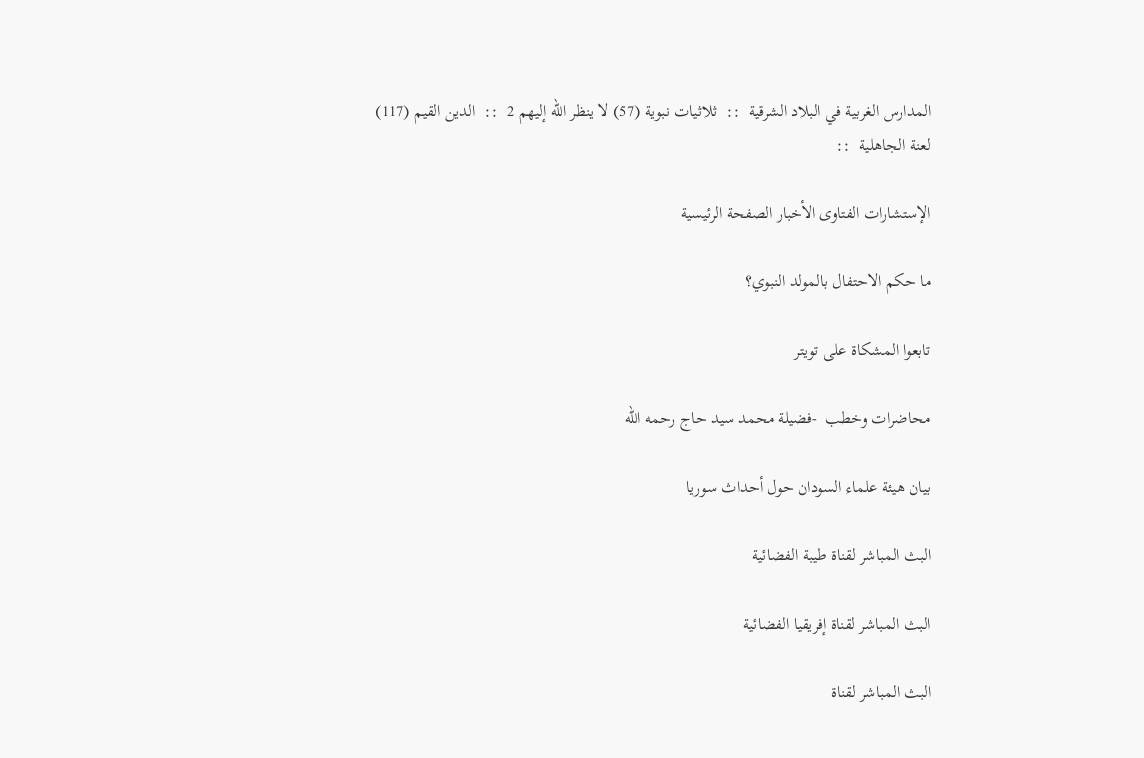المدارس الغربية في البلاد الشرقية  ::  ثلاثيات نبوية (57) لا ينظر الله إليهم 2  ::  الدين القيم (117) لعنة الجاهلية  ::

الإستشارات الفتاوى الأخبار الصفحة الرئيسية

ما حكم الاحتفال بالمولد النبوي؟

تابعوا المشكاة على تويتر

محاضرات وخطب  -فضيلة محمد سيد حاج رحمه الله

بيان هيئة علماء السودان حول أحداث سوريا

البث المباشر لقناة طيبة الفضائية

البث المباشر لقناة إفريقيا الفضائية

البث المباشر لقناة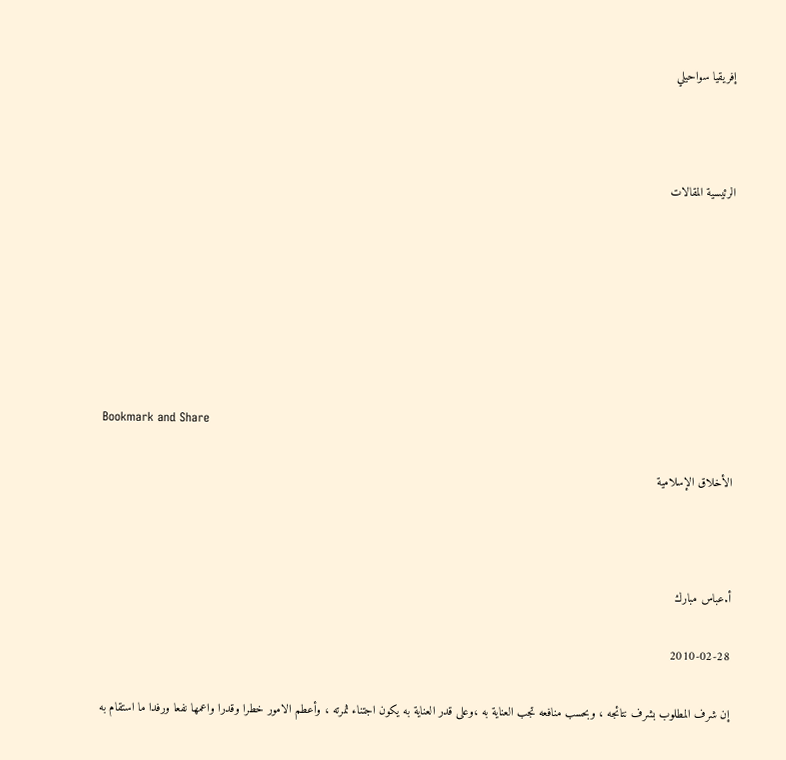إفريقيا سواحيلي



الرئيسية المقالات







Bookmark and Share

الأخلاق الإسلامية



أ.عباس مبارك

2010-02-28

إن شرف المطلوب بشرف نتائجه ، وبحسب منافعه تجب العناية به ،وعلى قدر العناية به يكون اجتناء ثمرته ، وأعطم الامور خطرا وقدرا واعمها نفعا ورفدا ما استقام به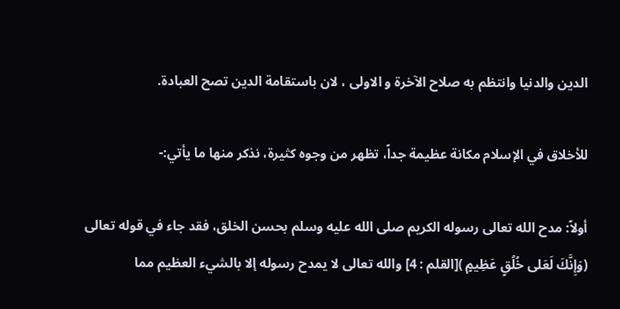الدين والدنيا وانتظم به صلاح الآخرة و الاولى ، لان باستقامة الدين تصح العبادة.

للأخلاق في الإسلام مكانة عظيمة جداً، تظهر من وجوه كثيرة، نذكر منها ما يأتي:-

أولاً: مدح الله تعالى رسوله الكريم صلى الله عليه وسلم بحسن الخلق، فقد جاء في قوله تعالى (وَإِنَّكَ لَعَلى خُلُقٍ عَظِيمٍ )[القلم : 4] والله تعالى لا يمدح رسوله إلا بالشيء العظيم مما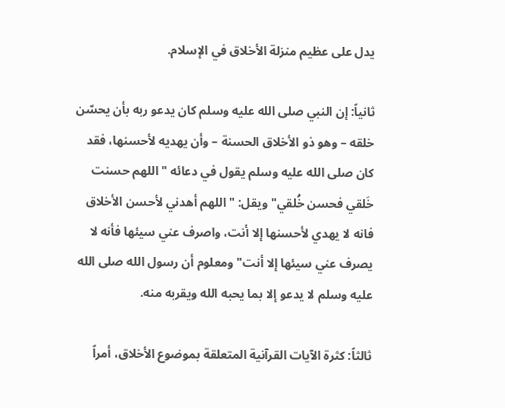يدل على عظيم منزلة الأخلاق في الإسلام.

ثانياً: إن النبي صلى الله عليه وسلم كان يدعو ربه بأن يحسّن خلقه – وهو ذو الأخلاق الحسنة – وأن يهديه لأحسنها، فقد كان صلى الله عليه وسلم يقول في دعائه "اللهم حسنت خَلقي فحسن خُلقي" ويقل: "اللهم أهدني لأحسن الأخلاق فانه لا يهدي لأحسنها إلا أنت، واصرف عني سيئها فأنه لا يصرف عني سيئها إلا أنت" ومعلوم أن رسول الله صلى الله عليه وسلم لا يدعو إلا بما يحبه الله ويقربه منه.

ثالثاً: كثرة الآيات القرآنية المتعلقة بموضوع الأخلاق، أمراً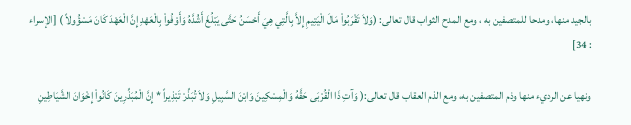بالجيد منها، ومدحا للمتصفين به ، ومع المدح الثواب قال تعالى: (وَلاَ تَقْرَبُواْ مَالَ الْيَتِيمِ إِلاَّ بِالَّتِي هِيَ أَحْسَنُ حَتَّى يَبْلُغَ أَشُدَّهُ وَأَوْفُواْ بِالْعَهْدِ إِنَّ الْعَهْدَ كَانَ مَسْؤُولاً ) [الإسراء : 34]

ونهيا عن الرديء منها وذم المتصفين به، ومع الذم العقاب قال تعالى:( وَآتِ ذَا الْقُرْبَى حَقَّهُ وَالْمِسْكِينَ وَابْنَ السَّبِيلِ وَلاَ تُبَذِّرْ تَبْذِيراً * إِنَّ الْمُبَذِّرِينَ كَانُواْ إِخْوَانَ الشَّيَاطِينِ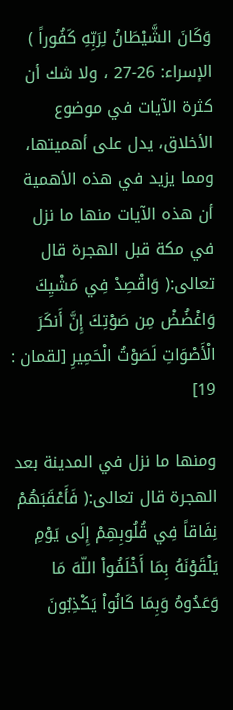وَكَانَ الشَّيْطَانُ لِرَبِّهِ كَفُوراً ) الإسراء: 26-27 ، ولا شك أن كثرة الآيات في موضوع الأخلاق، يدل على أهميتها، ومما يزيد في هذه الأهمية أن هذه الآيات منها ما نزل في مكة قبل الهجرة قال تعالى:( وَاقْصِدْ فِي مَشْيِكَ وَاغْضُضْ مِن صَوْتِكَ إِنَّ أَنكَرَ الْأَصْوَاتِ لَصَوْتُ الْحَمِيرِ [لقمان : 19]

ومنها ما نزل في المدينة بعد الهجرة قال تعالى:( فَأَعْقَبَهُمْ نِفَاقاً فِي قُلُوبِهِمْ إِلَى يَوْمِ يَلْقَوْنَهُ بِمَا أَخْلَفُواْ اللّهَ مَا وَعَدُوهُ وَبِمَا كَانُواْ يَكْذِبُونَ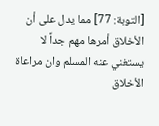[التوبة: 77] مما يدل على أن الأخلاق أمرها مهم جداً لا يستغني عنه المسلم وان مراعاة الأخلاق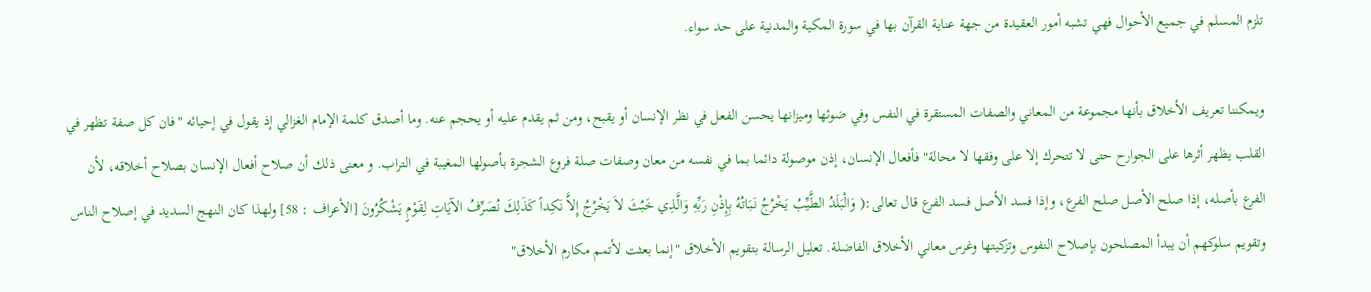تلزم المسلم في جميع الأحوال فهي تشبه أمور العقيدة من جهة عناية القرآن بها في سورة المكية والمدنية على حد سواء.

ويمكننا تعريف الأخلاق بأنها مجموعة من المعاني والصفات المستقرة في النفس وفي ضوئها وميزانها يحسن الفعل في نظر الإنسان أو يقبح، ومن ثم يقدم عليه أو يحجم عنه. وما أصدق كلمة الإمام الغزالي إذ يقول في إحيائه "فان كل صفة تظهر في القلب يظهر أثرها على الجوارح حتى لا تتحرك إلا على وفقها لا محالة" فأفعال الإنسان، إذن موصولة دائما بما في نفسه من معان وصفات صلة فروع الشجرة بأصولها المغيبة في التراب. و معنى ذلك أن صلاح أفعال الإنسان بصلاح أخلاقه، لأن الفرع بأصله، إذا صلح الأصل صلح الفرع، وإذا فسد الأصل فسد الفرع قال تعالى:( وَالْبَلَدُ الطَّيِّبُ يَخْرُجُ نَبَاتُهُ بِإِذْنِ رَبِّهِ وَالَّذِي خَبُثَ لاَ يَخْرُجُ إِلاَّ نَكِداً كَذَلِكَ نُصَرِّفُ الآيَاتِ لِقَوْمٍ يَشْكُرُونَ [الأعراف : 58] ولهذا كان النهج السديد في إصلاح الناس وتقويم سلوكهم أن يبدأ المصلحون بإصلاح النفوس وتزكيتها وغرس معاني الأخلاق الفاضلة. تعليل الرسالة بتقويم الأخلاق "إنما بعثت لأتمم مكارم الأخلاق"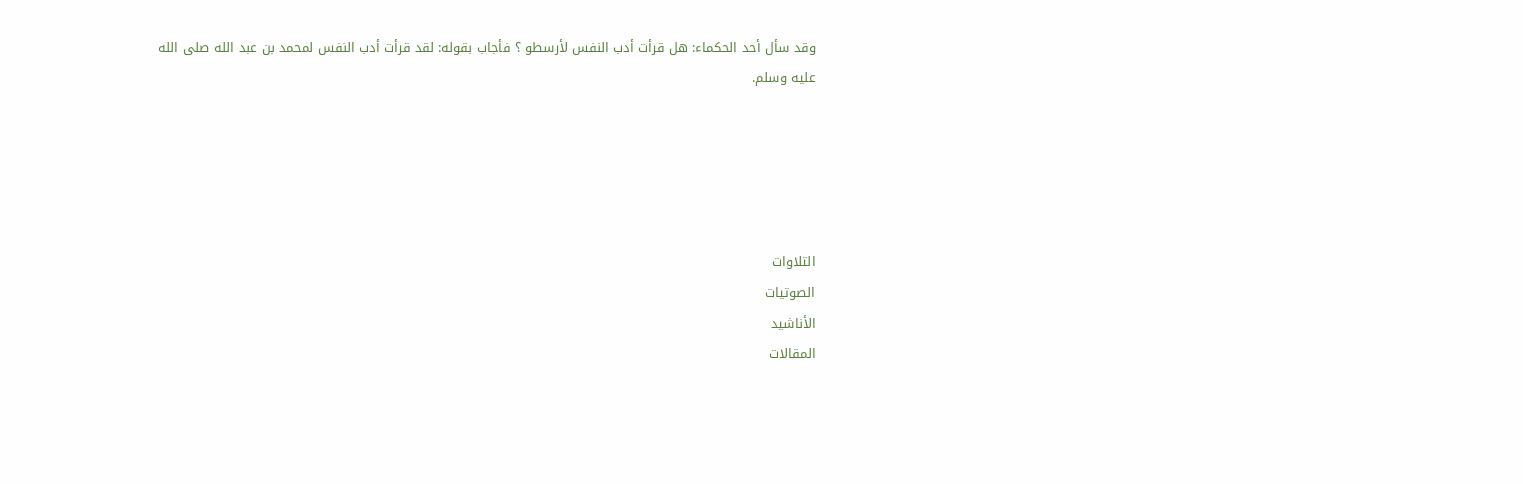وقد سأل أحد الحكماء: هل قرأت أدب النفس لأرسطو ؟ فأجاب بقوله: لقد قرأت أدب النفس لمحمد بن عبد الله صلى الله عليه وسلم.





التلاوات
الصوتيات
الأناشيد
المقالات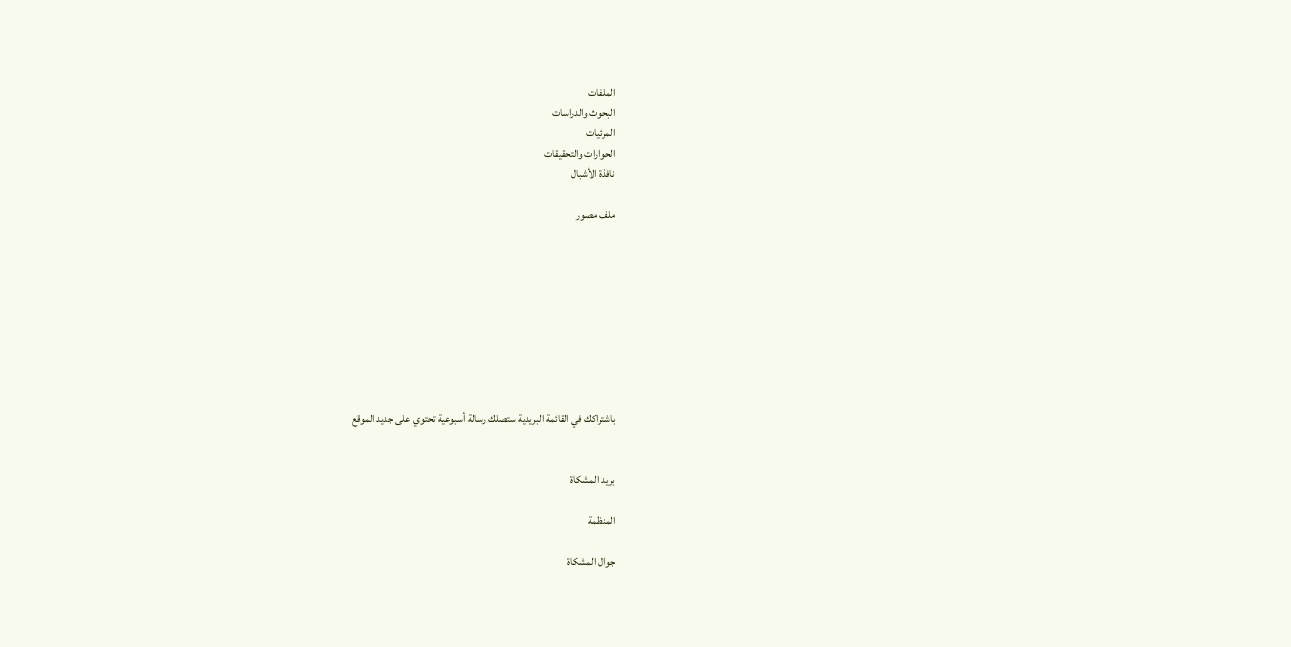الملفات
البحوث والدراسات
المرئيات
الحوارات والتحقيقات
نافذة الأشبال

ملف مصور









باشتراكك في القائمة البريدية ستصلك رسالة أسبوعية تحتوي على جديد الموقع


بريد المشكاة

المنظمة

جوال المشكاة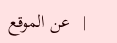|   عن الموقع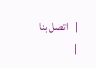|   اتصل بنا   |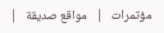مؤتمرات   |   مواقع صديقة   |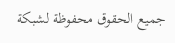جميع الحقوق محفوظة لشبكة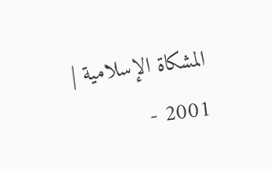المشكاة الإسلامية | 2001 -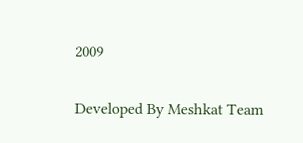2009

Developed By Meshkat Team